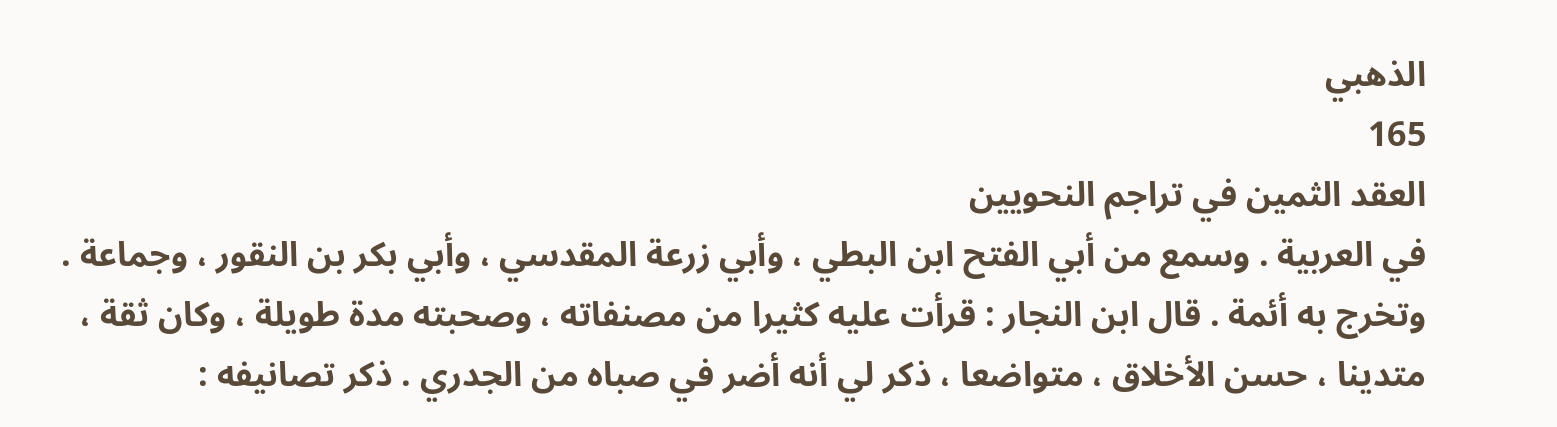الذهبي
165
العقد الثمين في تراجم النحويين
في العربية . وسمع من أبي الفتح ابن البطي ، وأبي زرعة المقدسي ، وأبي بكر بن النقور ، وجماعة . وتخرج به أئمة . قال ابن النجار : قرأت عليه كثيرا من مصنفاته ، وصحبته مدة طويلة ، وكان ثقة ، متدينا ، حسن الأخلاق ، متواضعا ، ذكر لي أنه أضر في صباه من الجدري . ذكر تصانيفه :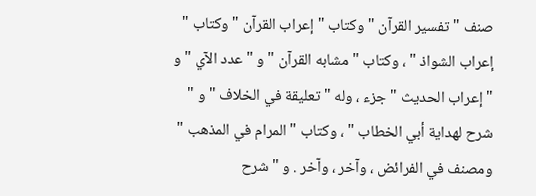صنف " تفسير القرآن " وكتاب " إعراب القرآن " وكتاب " إعراب الشواذ " ، وكتاب " مشابه القرآن " و " عدد الآي " و " إعراب الحديث " جزء ، وله " تعليقة في الخلاف " و " شرح لهداية أبي الخطاب " ، وكتاب " المرام في المذهب " ومصنف في الفرائض ، وآخر ، وآخر . و " شرح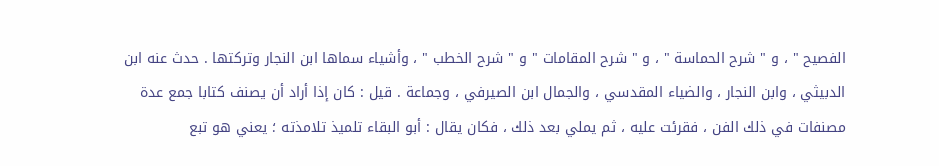الفصيح " ، و " شرح الحماسة " ، و " شرح المقامات " و " شرح الخطب " ، وأشياء سماها ابن النجار وتركتها . حدث عنه ابن الدبيثي ، وابن النجار ، والضياء المقدسي ، والجمال ابن الصيرفي ، وجماعة . قيل : كان إذا أراد أن يصنف كتابا جمع عدة مصنفات في ذلك الفن ، فقرئت عليه ، ثم يملي بعد ذلك ، فكان يقال : أبو البقاء تلميذ تلامذته ؛ يعني هو تبع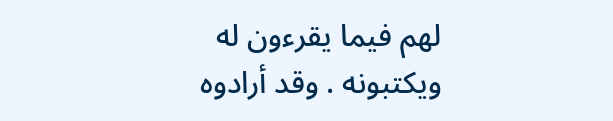لهم فيما يقرءون له ويكتبونه . وقد أرادوه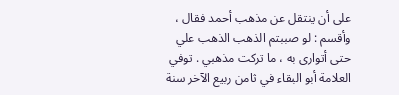على أن ينتقل عن مذهب أحمد فقال ، وأقسم : لو صببتم الذهب الذهب علي حتى أتوارى به ، ما تركت مذهبي . توفي العلامة أبو البقاء في ثامن ربيع الآخر سنة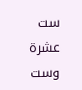ست عشرة وست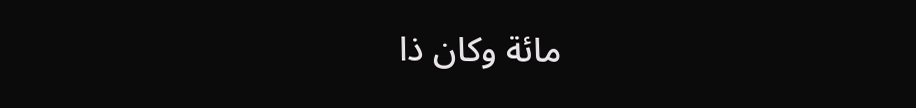مائة وكان ذا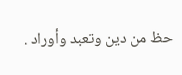حظ من دين وتعبد وأوراد .